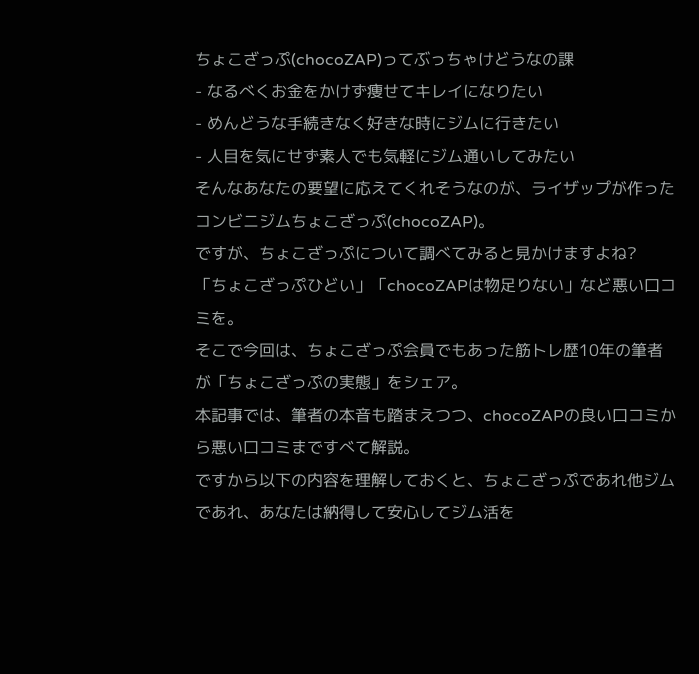ちょこざっぷ(chocoZAP)ってぶっちゃけどうなの課
- なるべくお金をかけず痩せてキレイになりたい
- めんどうな手続きなく好きな時にジムに行きたい
- 人目を気にせず素人でも気軽にジム通いしてみたい
そんなあなたの要望に応えてくれそうなのが、ライザップが作ったコンビニジムちょこざっぷ(chocoZAP)。
ですが、ちょこざっぷについて調べてみると見かけますよね?
「ちょこざっぷひどい」「chocoZAPは物足りない」など悪い口コミを。
そこで今回は、ちょこざっぷ会員でもあった筋トレ歴10年の筆者が「ちょこざっぷの実態」をシェア。
本記事では、筆者の本音も踏まえつつ、chocoZAPの良い口コミから悪い口コミまですべて解説。
ですから以下の内容を理解しておくと、ちょこざっぷであれ他ジムであれ、あなたは納得して安心してジム活を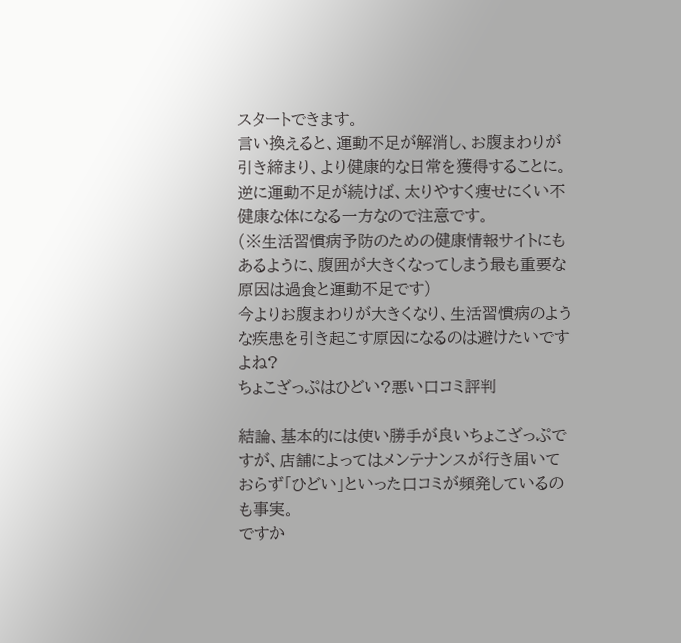スタートできます。
言い換えると、運動不足が解消し、お腹まわりが引き締まり、より健康的な日常を獲得することに。
逆に運動不足が続けば、太りやすく痩せにくい不健康な体になる一方なので注意です。
(※生活習慣病予防のための健康情報サイトにもあるように、腹囲が大きくなってしまう最も重要な原因は過食と運動不足です)
今よりお腹まわりが大きくなり、生活習慣病のような疾患を引き起こす原因になるのは避けたいですよね?
ちょこざっぷはひどい?悪い口コミ評判

結論、基本的には使い勝手が良いちょこざっぷですが、店舗によってはメンテナンスが行き届いておらず「ひどい」といった口コミが頻発しているのも事実。
ですか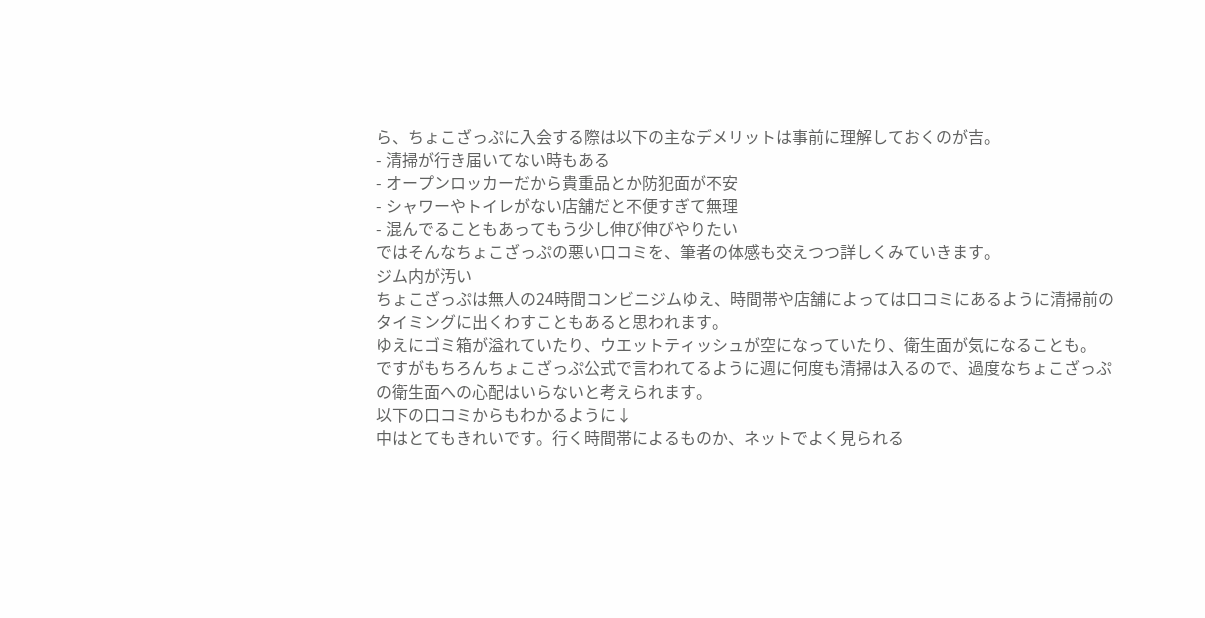ら、ちょこざっぷに入会する際は以下の主なデメリットは事前に理解しておくのが吉。
- 清掃が行き届いてない時もある
- オープンロッカーだから貴重品とか防犯面が不安
- シャワーやトイレがない店舗だと不便すぎて無理
- 混んでることもあってもう少し伸び伸びやりたい
ではそんなちょこざっぷの悪い口コミを、筆者の体感も交えつつ詳しくみていきます。
ジム内が汚い
ちょこざっぷは無人の24時間コンビニジムゆえ、時間帯や店舗によっては口コミにあるように清掃前のタイミングに出くわすこともあると思われます。
ゆえにゴミ箱が溢れていたり、ウエットティッシュが空になっていたり、衛生面が気になることも。
ですがもちろんちょこざっぷ公式で言われてるように週に何度も清掃は入るので、過度なちょこざっぷの衛生面への心配はいらないと考えられます。
以下の口コミからもわかるように↓
中はとてもきれいです。行く時間帯によるものか、ネットでよく見られる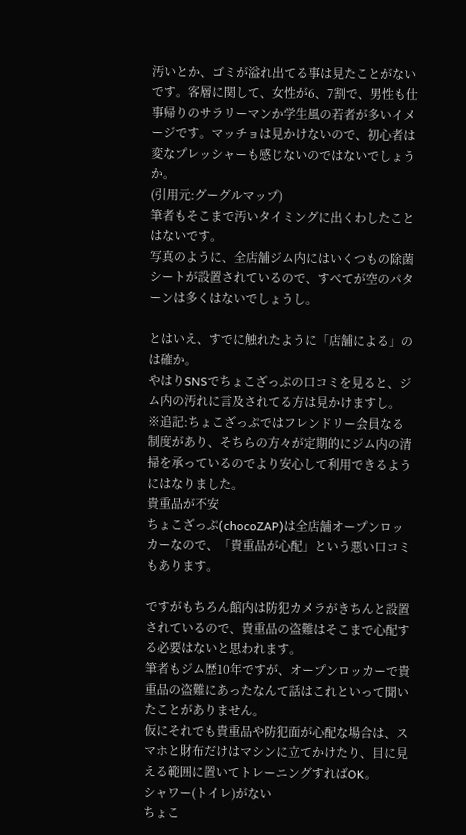汚いとか、ゴミが溢れ出てる事は見たことがないです。客層に関して、女性が6、7割で、男性も仕事帰りのサラリーマンか学生風の若者が多いイメージです。マッチョは見かけないので、初心者は変なプレッシャーも感じないのではないでしょうか。
(引用元:グーグルマップ)
筆者もそこまで汚いタイミングに出くわしたことはないです。
写真のように、全店舗ジム内にはいくつもの除菌シートが設置されているので、すべてが空のパターンは多くはないでしょうし。

とはいえ、すでに触れたように「店舗による」のは確か。
やはりSNSでちょこざっぷの口コミを見ると、ジム内の汚れに言及されてる方は見かけますし。
※追記:ちょこざっぷではフレンドリー会員なる制度があり、そちらの方々が定期的にジム内の清掃を承っているのでより安心して利用できるようにはなりました。
貴重品が不安
ちょこざっぷ(chocoZAP)は全店舗オープンロッカーなので、「貴重品が心配」という悪い口コミもあります。

ですがもちろん館内は防犯カメラがきちんと設置されているので、貴重品の盗難はそこまで心配する必要はないと思われます。
筆者もジム歴10年ですが、オープンロッカーで貴重品の盗難にあったなんて話はこれといって聞いたことがありません。
仮にそれでも貴重品や防犯面が心配な場合は、スマホと財布だけはマシンに立てかけたり、目に見える範囲に置いてトレーニングすればOK。
シャワー(トイレ)がない
ちょこ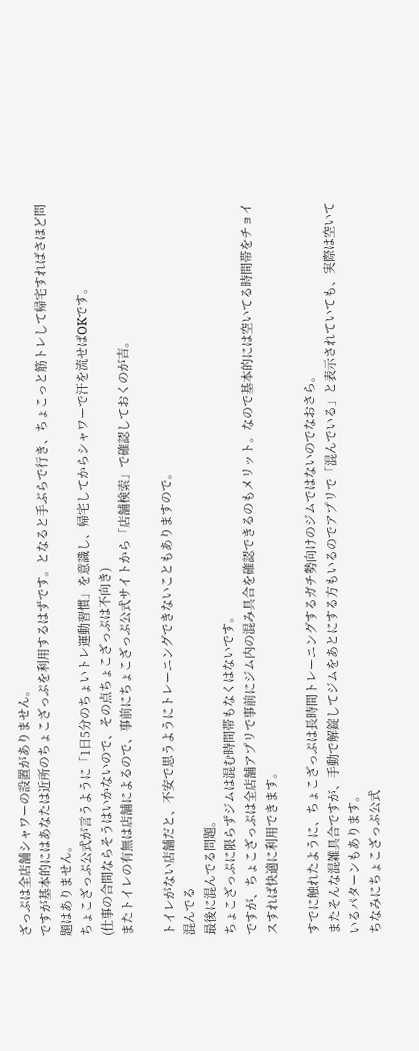ざっぷは全店舗シャワーの設置がありません。
ですが基本的にはあなたは近所のちょこざっぷを利用するはずです。となると手ぶらで行き、ちょこっと筋トレして帰宅すればさほど問題はありません。
ちょこざっぷ公式が言うように「1日5分のちょいトレ運動習慣」を意識し、帰宅してからシャワーで汗を流せばOKです。
(仕事の合間ならそうはいかないので、その点ちょこざっぷは不向き)
またトイレの有無は店舗によるので、事前にちょこざっぷ公式サイトから「店舗検索」で確認しておくのが吉。

トイレがない店舗だと、不安で思うようにトレーニングできないこともありますので。
混んでる
最後に混んでる問題。
ちょこざっぷに限らずジムは混む時間帯もなくはないです。
ですが、ちょこざっぷは全店舗アプリで事前にジム内の混み具合を確認できるのもメリット。なので基本的には空いてる時間帯をチョイスすれば快適に利用できます。

すでに触れたように、ちょこざっぷは長時間トレーニングするガチ勢向けのジムではないのでなおさら。
またそんな混雑具合ですが、手動で解錠してジムをあとにする方もいるのでアプリで「混んでいる」と表示されていても、実際は空いているパターンもあります。
ちなみにちょこざっぷ公式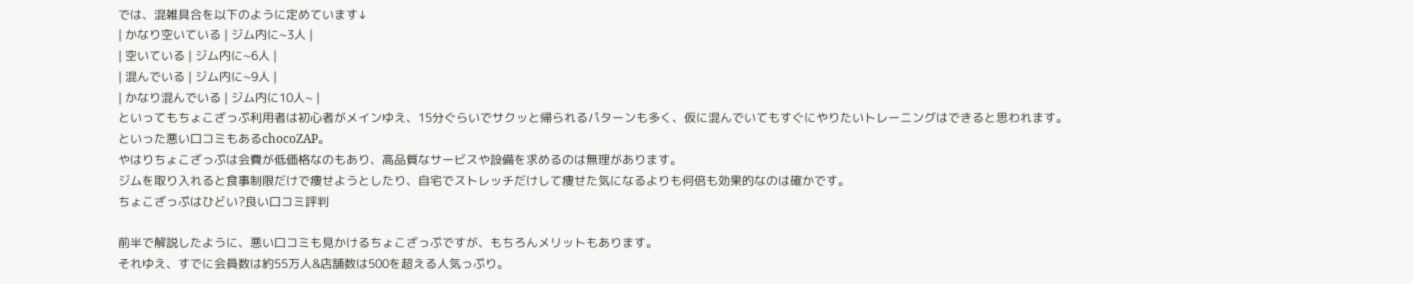では、混雑具合を以下のように定めています↓
| かなり空いている | ジム内に~3人 |
| 空いている | ジム内に~6人 |
| 混んでいる | ジム内に~9人 |
| かなり混んでいる | ジム内に10人~ |
といってもちょこざっぷ利用者は初心者がメインゆえ、15分ぐらいでサクッと帰られるパターンも多く、仮に混んでいてもすぐにやりたいトレーニングはできると思われます。
といった悪い口コミもあるchocoZAP。
やはりちょこざっぷは会費が低価格なのもあり、高品質なサービスや設備を求めるのは無理があります。
ジムを取り入れると食事制限だけで痩せようとしたり、自宅でストレッチだけして痩せた気になるよりも何倍も効果的なのは確かです。
ちょこざっぷはひどい?良い口コミ評判

前半で解説したように、悪い口コミも見かけるちょこざっぷですが、もちろんメリットもあります。
それゆえ、すでに会員数は約55万人&店舗数は500を超える人気っぷり。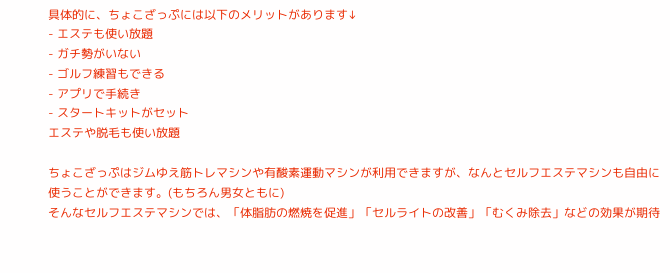具体的に、ちょこざっぷには以下のメリットがあります↓
- エステも使い放題
- ガチ勢がいない
- ゴルフ練習もできる
- アプリで手続き
- スタートキットがセット
エステや脱毛も使い放題

ちょこざっぷはジムゆえ筋トレマシンや有酸素運動マシンが利用できますが、なんとセルフエステマシンも自由に使うことができます。(もちろん男女ともに)
そんなセルフエステマシンでは、「体脂肪の燃焼を促進」「セルライトの改善」「むくみ除去」などの効果が期待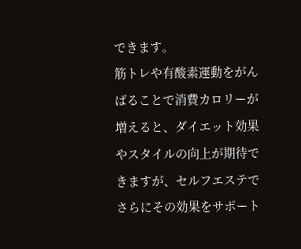できます。
筋トレや有酸素運動をがんばることで消費カロリーが増えると、ダイエット効果やスタイルの向上が期待できますが、セルフエステでさらにその効果をサポート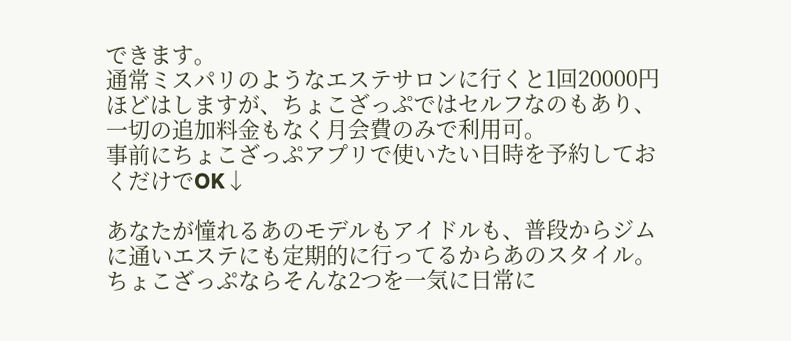できます。
通常ミスパリのようなエステサロンに行くと1回20000円ほどはしますが、ちょこざっぷではセルフなのもあり、一切の追加料金もなく月会費のみで利用可。
事前にちょこざっぷアプリで使いたい日時を予約しておくだけでOK↓

あなたが憧れるあのモデルもアイドルも、普段からジムに通いエステにも定期的に行ってるからあのスタイル。
ちょこざっぷならそんな2つを一気に日常に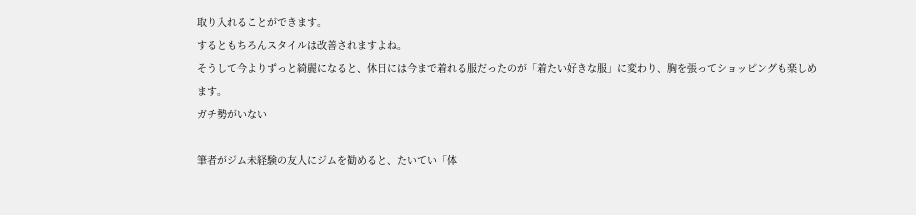取り入れることができます。
するともちろんスタイルは改善されますよね。
そうして今よりずっと綺麗になると、休日には今まで着れる服だったのが「着たい好きな服」に変わり、胸を張ってショッピングも楽しめます。
ガチ勢がいない

筆者がジム未経験の友人にジムを勧めると、たいてい「体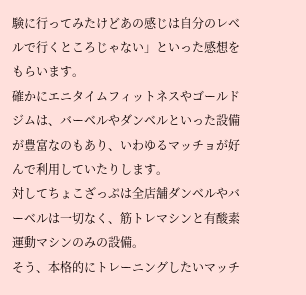験に行ってみたけどあの感じは自分のレベルで行くところじゃない」といった感想をもらいます。
確かにエニタイムフィットネスやゴールドジムは、バーベルやダンベルといった設備が豊富なのもあり、いわゆるマッチョが好んで利用していたりします。
対してちょこざっぷは全店舗ダンベルやバーベルは一切なく、筋トレマシンと有酸素運動マシンのみの設備。
そう、本格的にトレーニングしたいマッチ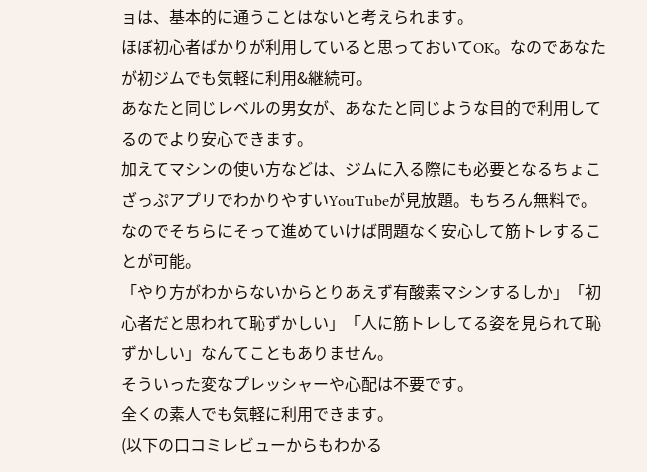ョは、基本的に通うことはないと考えられます。
ほぼ初心者ばかりが利用していると思っておいてOK。なのであなたが初ジムでも気軽に利用&継続可。
あなたと同じレベルの男女が、あなたと同じような目的で利用してるのでより安心できます。
加えてマシンの使い方などは、ジムに入る際にも必要となるちょこざっぷアプリでわかりやすいYouTubeが見放題。もちろん無料で。
なのでそちらにそって進めていけば問題なく安心して筋トレすることが可能。
「やり方がわからないからとりあえず有酸素マシンするしか」「初心者だと思われて恥ずかしい」「人に筋トレしてる姿を見られて恥ずかしい」なんてこともありません。
そういった変なプレッシャーや心配は不要です。
全くの素人でも気軽に利用できます。
(以下の口コミレビューからもわかる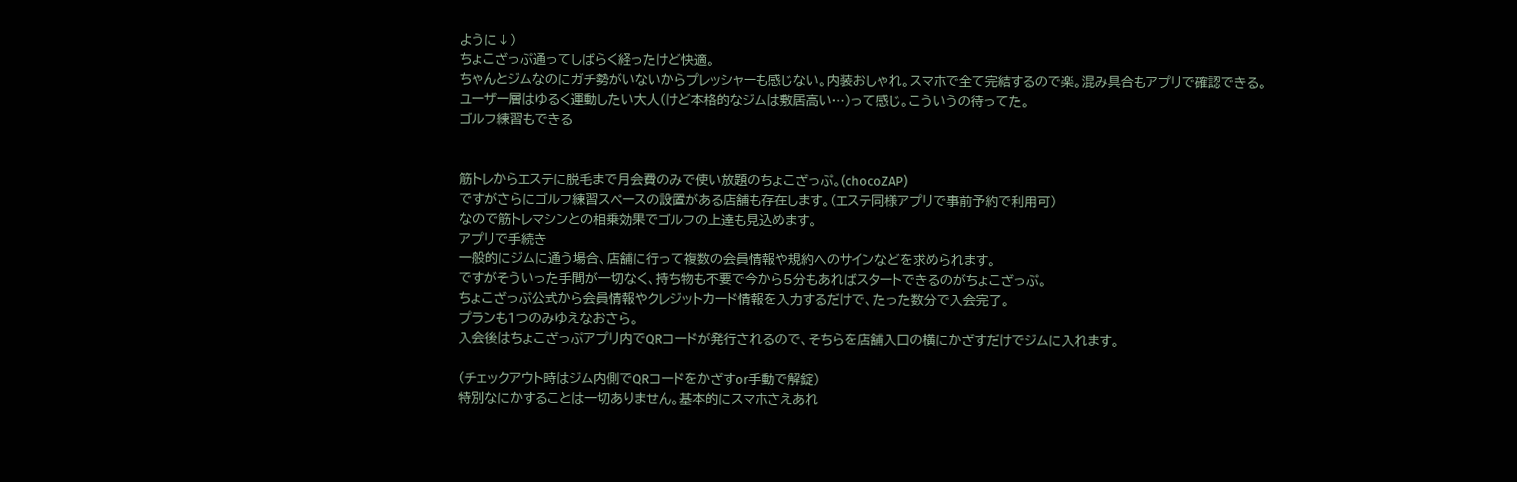ように↓)
ちょこざっぷ通ってしばらく経ったけど快適。
ちゃんとジムなのにガチ勢がいないからプレッシャーも感じない。内装おしゃれ。スマホで全て完結するので楽。混み具合もアプリで確認できる。
ユーザー層はゆるく運動したい大人(けど本格的なジムは敷居高い…)って感じ。こういうの待ってた。
ゴルフ練習もできる


筋トレからエステに脱毛まで月会費のみで使い放題のちょこざっぷ。(chocoZAP)
ですがさらにゴルフ練習スペースの設置がある店舗も存在します。(エステ同様アプリで事前予約で利用可)
なので筋トレマシンとの相乗効果でゴルフの上達も見込めます。
アプリで手続き
一般的にジムに通う場合、店舗に行って複数の会員情報や規約へのサインなどを求められます。
ですがそういった手間が一切なく、持ち物も不要で今から5分もあればスタートできるのがちょこざっぷ。
ちょこざっぷ公式から会員情報やクレジットカード情報を入力するだけで、たった数分で入会完了。
プランも1つのみゆえなおさら。
入会後はちょこざっぷアプリ内でQRコードが発行されるので、そちらを店舗入口の横にかざすだけでジムに入れます。

(チェックアウト時はジム内側でQRコードをかざすor手動で解錠)
特別なにかすることは一切ありません。基本的にスマホさえあれ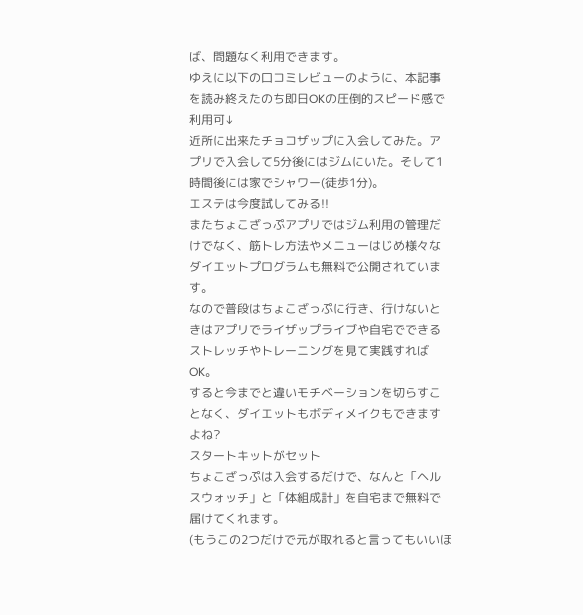ば、問題なく利用できます。
ゆえに以下の口コミレビューのように、本記事を読み終えたのち即日OKの圧倒的スピード感で利用可↓
近所に出来たチョコザップに入会してみた。アプリで入会して5分後にはジムにいた。そして1時間後には家でシャワー(徒歩1分)。
エステは今度試してみる!!
またちょこざっぷアプリではジム利用の管理だけでなく、筋トレ方法やメニューはじめ様々なダイエットプログラムも無料で公開されています。
なので普段はちょこざっぷに行き、行けないときはアプリでライザップライブや自宅でできるストレッチやトレーニングを見て実践すればOK。
すると今までと違いモチベーションを切らすことなく、ダイエットもボディメイクもできますよね?
スタートキットがセット
ちょこざっぷは入会するだけで、なんと「ヘルスウォッチ」と「体組成計」を自宅まで無料で届けてくれます。
(もうこの2つだけで元が取れると言ってもいいほ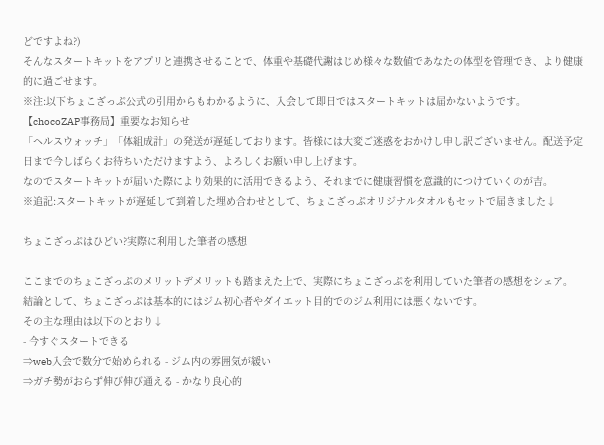どですよね?)
そんなスタートキットをアプリと連携させることで、体重や基礎代謝はじめ様々な数値であなたの体型を管理でき、より健康的に過ごせます。
※注:以下ちょこざっぷ公式の引用からもわかるように、入会して即日ではスタートキットは届かないようです。
【chocoZAP事務局】重要なお知らせ
「ヘルスウォッチ」「体組成計」の発送が遅延しております。皆様には大変ご迷惑をおかけし申し訳ございません。配送予定日まで今しばらくお待ちいただけますよう、よろしくお願い申し上げます。
なのでスタートキットが届いた際により効果的に活用できるよう、それまでに健康習慣を意識的につけていくのが吉。
※追記:スタートキットが遅延して到着した埋め合わせとして、ちょこざっぷオリジナルタオルもセットで届きました↓

ちょこざっぷはひどい?実際に利用した筆者の感想

ここまでのちょこざっぷのメリットデメリットも踏まえた上で、実際にちょこざっぷを利用していた筆者の感想をシェア。
結論として、ちょこざっぷは基本的にはジム初心者やダイエット目的でのジム利用には悪くないです。
その主な理由は以下のとおり↓
- 今すぐスタートできる
⇒web入会で数分で始められる - ジム内の雰囲気が緩い
⇒ガチ勢がおらず伸び伸び通える - かなり良心的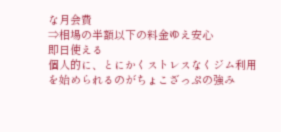な月会費
⇒相場の半額以下の料金ゆえ安心
即日使える
個人的に、とにかくストレスなくジム利用を始められるのがちょこざっぷの強み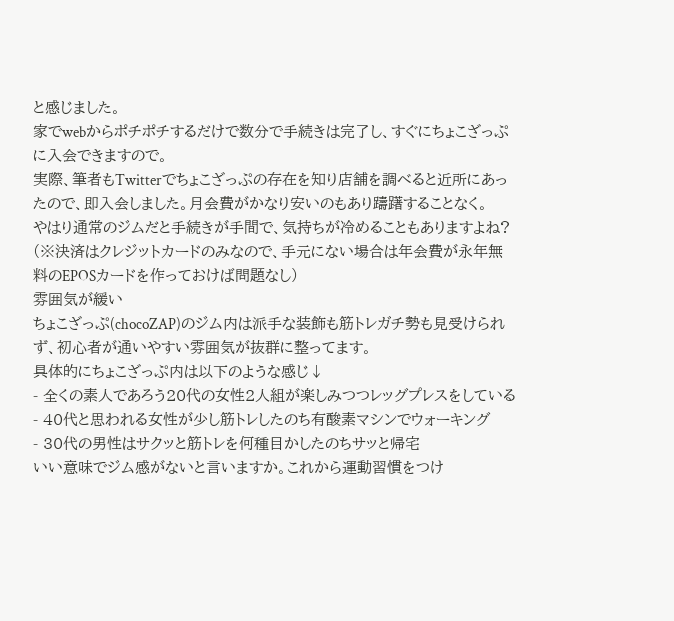と感じました。
家でwebからポチポチするだけで数分で手続きは完了し、すぐにちょこざっぷに入会できますので。
実際、筆者もTwitterでちょこざっぷの存在を知り店舗を調べると近所にあったので、即入会しました。月会費がかなり安いのもあり躊躇することなく。
やはり通常のジムだと手続きが手間で、気持ちが冷めることもありますよね?
(※決済はクレジットカードのみなので、手元にない場合は年会費が永年無料のEPOSカードを作っておけば問題なし)
雰囲気が緩い
ちょこざっぷ(chocoZAP)のジム内は派手な装飾も筋トレガチ勢も見受けられず、初心者が通いやすい雰囲気が抜群に整ってます。
具体的にちょこざっぷ内は以下のような感じ↓
- 全くの素人であろう20代の女性2人組が楽しみつつレッグプレスをしている
- 40代と思われる女性が少し筋トレしたのち有酸素マシンでウォーキング
- 30代の男性はサクッと筋トレを何種目かしたのちサッと帰宅
いい意味でジム感がないと言いますか。これから運動習慣をつけ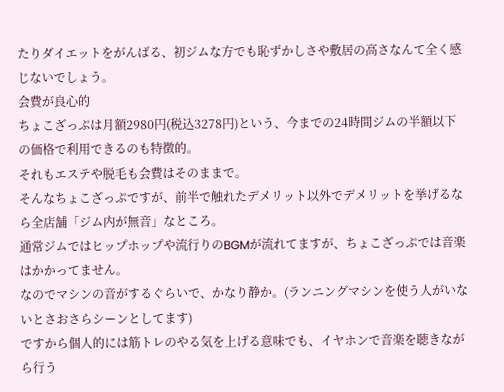たりダイエットをがんばる、初ジムな方でも恥ずかしさや敷居の高さなんて全く感じないでしょう。
会費が良心的
ちょこざっぷは月額2980円(税込3278円)という、今までの24時間ジムの半額以下の価格で利用できるのも特徴的。
それもエステや脱毛も会費はそのままで。
そんなちょこざっぷですが、前半で触れたデメリット以外でデメリットを挙げるなら全店舗「ジム内が無音」なところ。
通常ジムではヒップホップや流行りのBGMが流れてますが、ちょこざっぷでは音楽はかかってません。
なのでマシンの音がするぐらいで、かなり静か。(ランニングマシンを使う人がいないとさおさらシーンとしてます)
ですから個人的には筋トレのやる気を上げる意味でも、イヤホンで音楽を聴きながら行う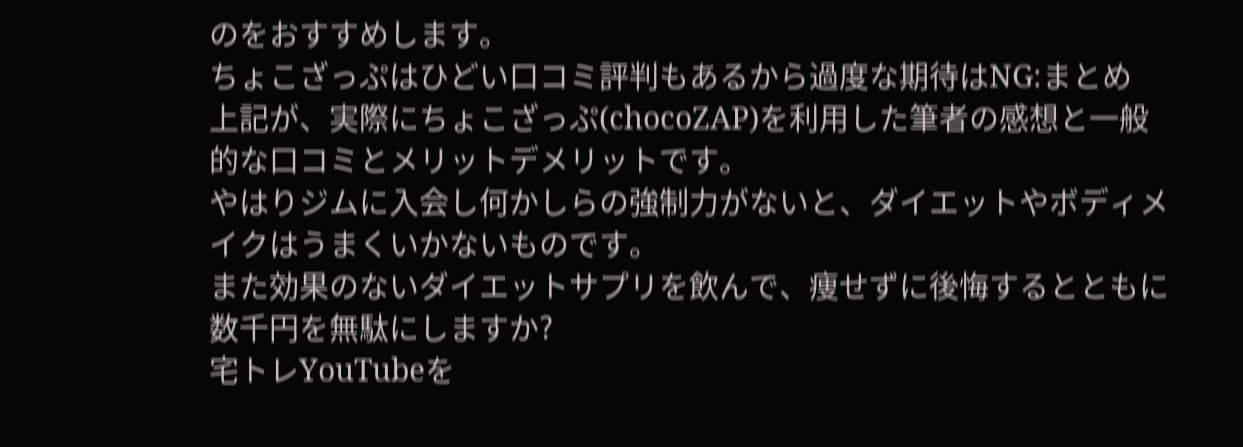のをおすすめします。
ちょこざっぷはひどい口コミ評判もあるから過度な期待はNG:まとめ
上記が、実際にちょこざっぷ(chocoZAP)を利用した筆者の感想と一般的な口コミとメリットデメリットです。
やはりジムに入会し何かしらの強制力がないと、ダイエットやボディメイクはうまくいかないものです。
また効果のないダイエットサプリを飲んで、痩せずに後悔するとともに数千円を無駄にしますか?
宅トレYouTubeを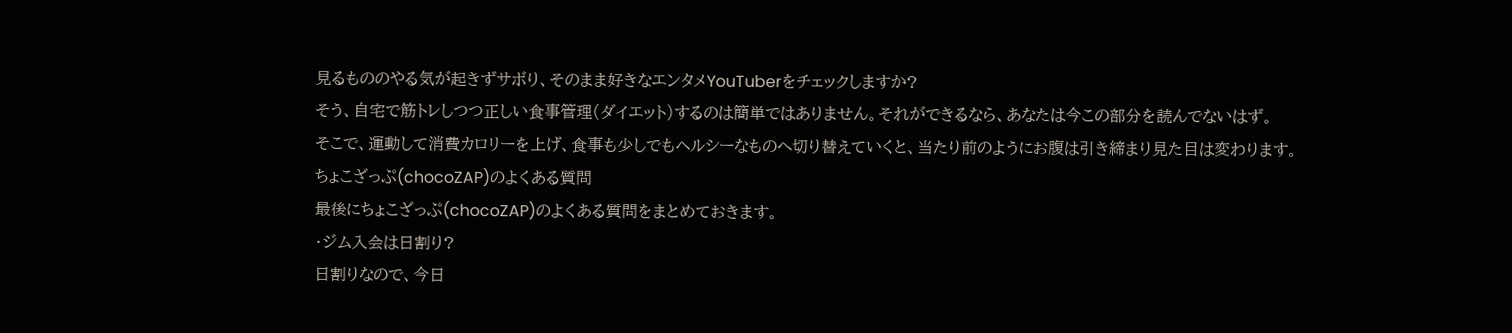見るもののやる気が起きずサボり、そのまま好きなエンタメYouTuberをチェックしますか?
そう、自宅で筋トレしつつ正しい食事管理(ダイエット)するのは簡単ではありません。それができるなら、あなたは今この部分を読んでないはず。
そこで、運動して消費カロリーを上げ、食事も少しでもヘルシーなものへ切り替えていくと、当たり前のようにお腹は引き締まり見た目は変わります。
ちょこざっぷ(chocoZAP)のよくある質問
最後にちょこざっぷ(chocoZAP)のよくある質問をまとめておきます。
・ジム入会は日割り?
日割りなので、今日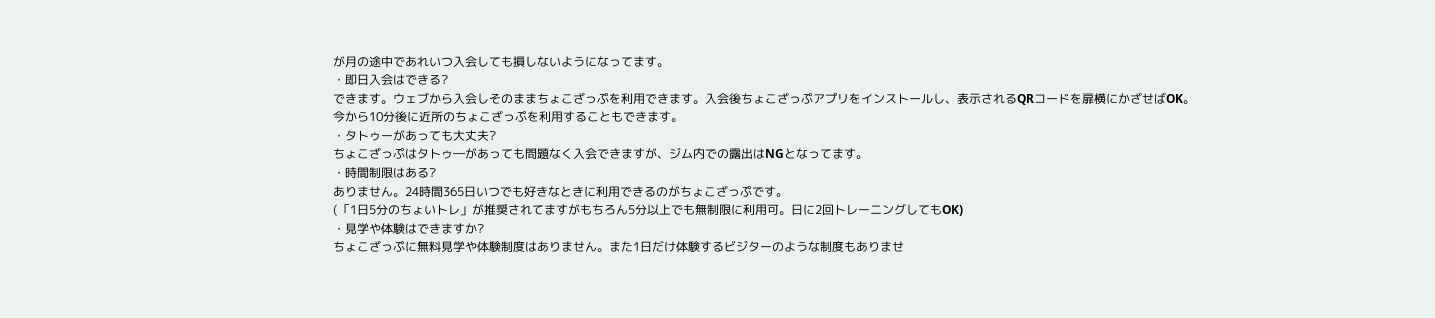が月の途中であれいつ入会しても損しないようになってます。
・即日入会はできる?
できます。ウェブから入会しそのままちょこざっぷを利用できます。入会後ちょこざっぷアプリをインストールし、表示されるQRコードを扉横にかざせばOK。
今から10分後に近所のちょこざっぷを利用することもできます。
・タトゥーがあっても大丈夫?
ちょこざっぷはタトゥ―があっても問題なく入会できますが、ジム内での露出はNGとなってます。
・時間制限はある?
ありません。24時間365日いつでも好きなときに利用できるのがちょこざっぷです。
(「1日5分のちょいトレ」が推奨されてますがもちろん5分以上でも無制限に利用可。日に2回トレーニングしてもOK)
・見学や体験はできますか?
ちょこざっぷに無料見学や体験制度はありません。また1日だけ体験するビジターのような制度もありませ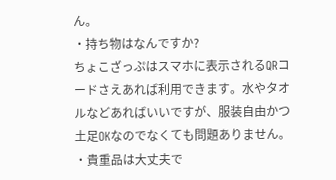ん。
・持ち物はなんですか?
ちょこざっぷはスマホに表示されるQRコードさえあれば利用できます。水やタオルなどあればいいですが、服装自由かつ土足OKなのでなくても問題ありません。
・貴重品は大丈夫で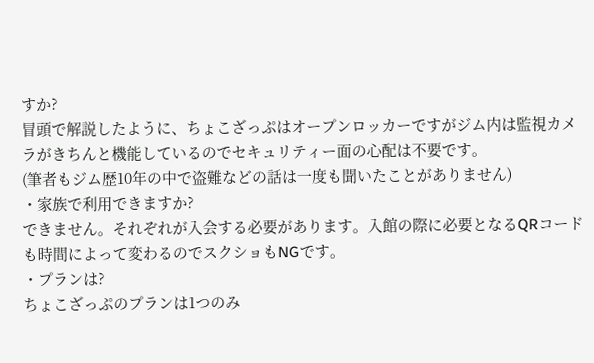すか?
冒頭で解説したように、ちょこざっぷはオープンロッカーですがジム内は監視カメラがきちんと機能しているのでセキュリティー面の心配は不要です。
(筆者もジム歴10年の中で盗難などの話は一度も聞いたことがありません)
・家族で利用できますか?
できません。それぞれが入会する必要があります。入館の際に必要となるQRコードも時間によって変わるのでスクショもNGです。
・プランは?
ちょこざっぷのプランは1つのみ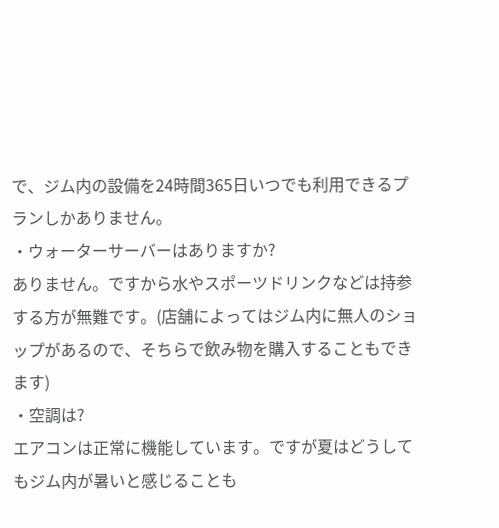で、ジム内の設備を24時間365日いつでも利用できるプランしかありません。
・ウォーターサーバーはありますか?
ありません。ですから水やスポーツドリンクなどは持参する方が無難です。(店舗によってはジム内に無人のショップがあるので、そちらで飲み物を購入することもできます)
・空調は?
エアコンは正常に機能しています。ですが夏はどうしてもジム内が暑いと感じることも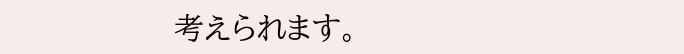考えられます。